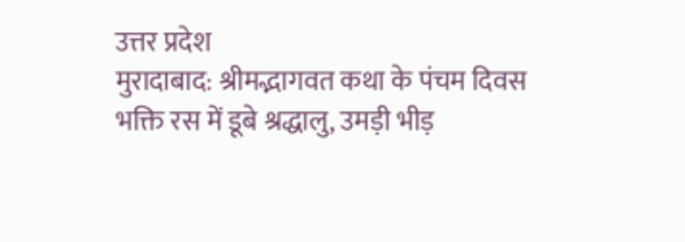उत्तर प्रदेश
मुरादाबाद: श्रीमद्भागवत कथा के पंचम दिवस भक्ति रस में डूबे श्रद्धालु, उमड़ी भीड़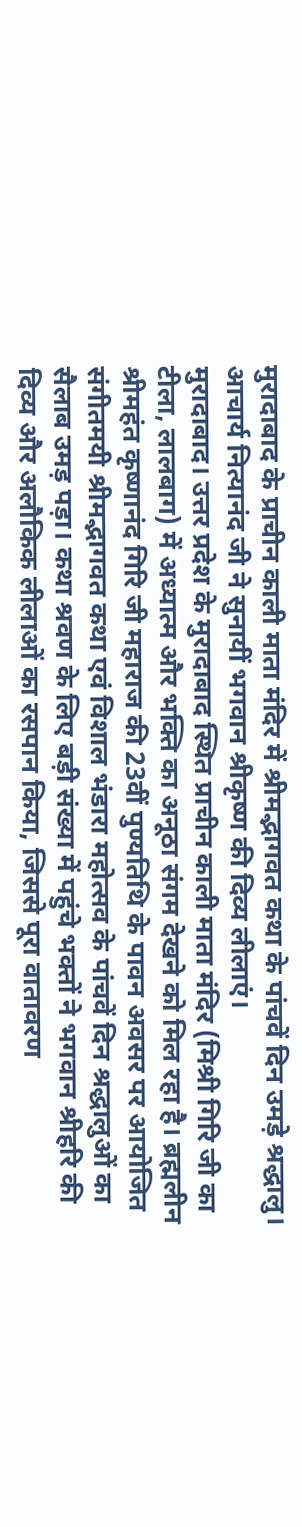मुरादाबाद के प्राचीन काली माता मंदिर में श्रीमद्भागवत कथा के पांचवें दिन उमड़े श्रद्धालु। आचार्य नित्यानंद जी ने सुनायीं भगवान श्रीकृष्ण की दिव्य लीलाएं।
मुरादाबाद। उत्तर प्रदेश के मुरादाबाद स्थित प्राचीन काली माता मंदिर (मिश्री गिरि जी का टीला, लालबाग) में अध्यात्म और भक्ति का अनूठा संगम देखने को मिल रहा है। ब्रह्मलीन श्रीमहंत कृष्णानंद गिरि जी महाराज की 23वीं पुण्यतिथि के पावन अवसर पर आयोजित संगीतमयी श्रीमद्भागवत कथा एवं विशाल भंडारा महोत्सव के पांचवें दिन श्रद्धालुओं का सैलाब उमड़ पड़ा। कथा श्रवण के लिए बड़ी संख्या में पहुंचे भक्तों ने भगवान श्रीहरि की दिव्य और अलौकिक लीलाओं का रसपान किया, जिससे पूरा वातावरण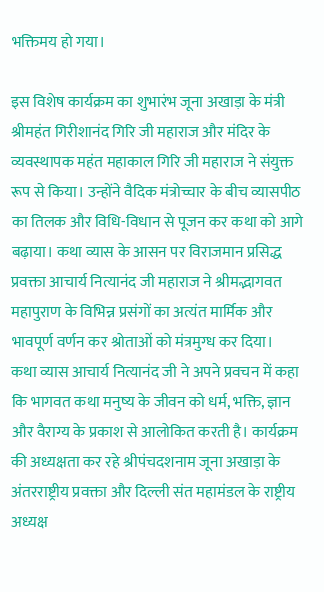भक्तिमय हो गया।

इस विशेष कार्यक्रम का शुभारंभ जूना अखाड़ा के मंत्री श्रीमहंत गिरीशानंद गिरि जी महाराज और मंदिर के व्यवस्थापक महंत महाकाल गिरि जी महाराज ने संयुक्त रूप से किया। उन्होंने वैदिक मंत्रोच्चार के बीच व्यासपीठ का तिलक और विधि-विधान से पूजन कर कथा को आगे बढ़ाया। कथा व्यास के आसन पर विराजमान प्रसिद्ध प्रवक्ता आचार्य नित्यानंद जी महाराज ने श्रीमद्भागवत महापुराण के विभिन्न प्रसंगों का अत्यंत मार्मिक और भावपूर्ण वर्णन कर श्रोताओं को मंत्रमुग्ध कर दिया।
कथा व्यास आचार्य नित्यानंद जी ने अपने प्रवचन में कहा कि भागवत कथा मनुष्य के जीवन को धर्म, भक्ति, ज्ञान और वैराग्य के प्रकाश से आलोकित करती है। कार्यक्रम की अध्यक्षता कर रहे श्रीपंचदशनाम जूना अखाड़ा के अंतरराष्ट्रीय प्रवक्ता और दिल्ली संत महामंडल के राष्ट्रीय अध्यक्ष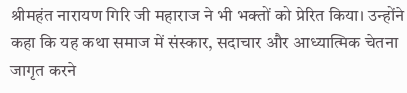श्रीमहंत नारायण गिरि जी महाराज ने भी भक्तों को प्रेरित किया। उन्होंने कहा कि यह कथा समाज में संस्कार, सदाचार और आध्यात्मिक चेतना जागृत करने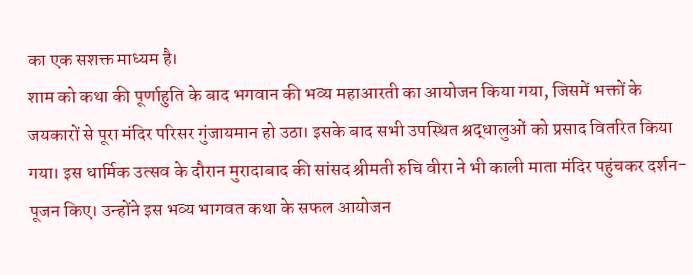का एक सशक्त माध्यम है।
शाम को कथा की पूर्णाहुति के बाद भगवान की भव्य महाआरती का आयोजन किया गया, जिसमें भक्तों के जयकारों से पूरा मंदिर परिसर गुंजायमान हो उठा। इसके बाद सभी उपस्थित श्रद्धालुओं को प्रसाद वितरित किया गया। इस धार्मिक उत्सव के दौरान मुरादाबाद की सांसद श्रीमती रुचि वीरा ने भी काली माता मंदिर पहुंचकर दर्शन-पूजन किए। उन्होंने इस भव्य भागवत कथा के सफल आयोजन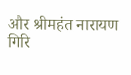और श्रीमहंत नारायण गिरि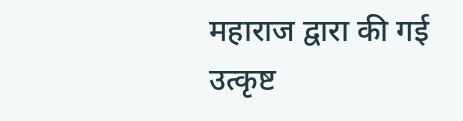महाराज द्वारा की गई उत्कृष्ट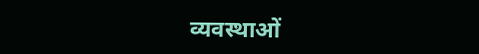व्यवस्थाओं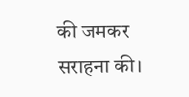की जमकर सराहना की।